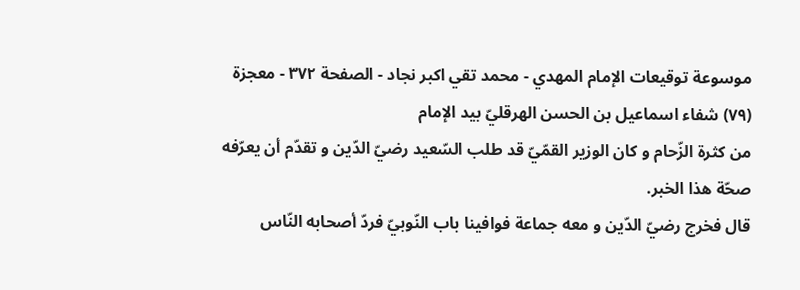موسوعة توقيعات الإمام المهدي - محمد تقي اكبر نجاد - الصفحة ٣٧٢ - معجزة (٧٩) شفاء اسماعيل بن الحسن الهرقليّ بيد الإمام
من كثرة الزّحام و كان الوزير القمّيّ قد طلب السّعيد رضيّ الدّين و تقدّم أن يعرّفه صحّة هذا الخبر.
قال فخرج رضيّ الدّين و معه جماعة فوافينا باب النّوبيّ فردّ أصحابه النّاس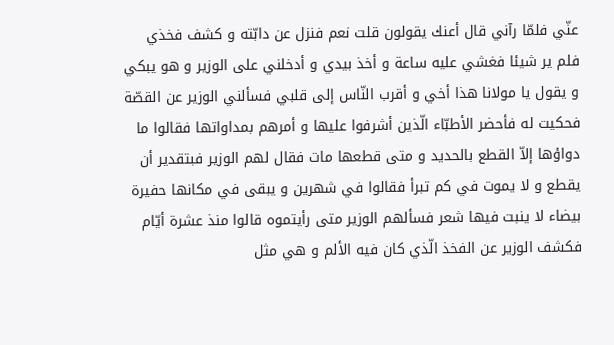عنّي فلمّا رآني قال أعنك يقولون قلت نعم فنزل عن دابّته و كشف فخذي فلم ير شيئا فغشي عليه ساعة و أخذ بيدي و أدخلني على الوزير و هو يبكي و يقول يا مولانا هذا أخي و أقرب النّاس إلى قلبي فسألني الوزير عن القصّة فحكيت له فأحضر الأطبّاء الّذين أشرفوا عليها و أمرهم بمداواتها فقالوا ما دواؤها إلاّ القطع بالحديد و متى قطعها مات فقال لهم الوزير فبتقدير أن يقطع و لا يموت في كم تبرأ فقالوا في شهرين و يبقى في مكانها حفيرة بيضاء لا ينبت فيها شعر فسألهم الوزير متى رأيتموه قالوا منذ عشرة أيّام فكشف الوزير عن الفخذ الّذي كان فيه الألم و هي مثل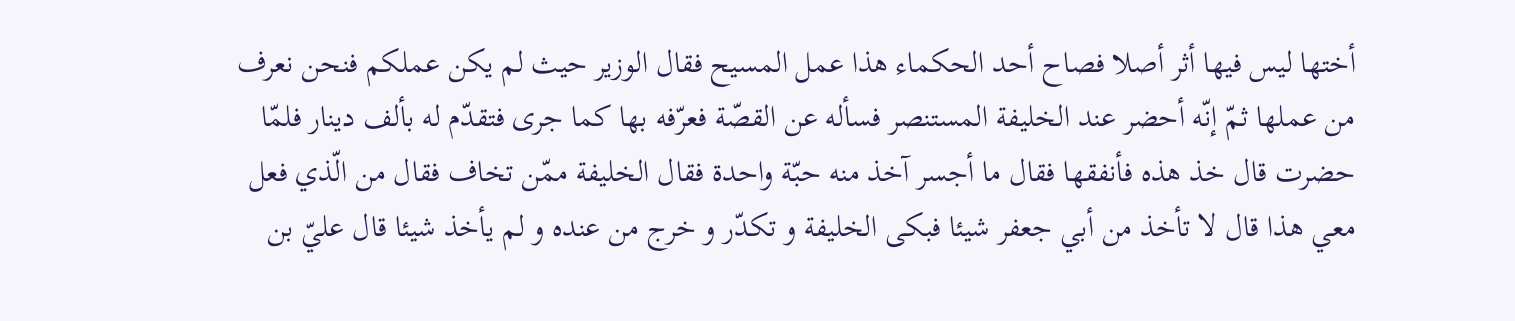أختها ليس فيها أثر أصلا فصاح أحد الحكماء هذا عمل المسيح فقال الوزير حيث لم يكن عملكم فنحن نعرف من عملها ثمّ إنّه أحضر عند الخليفة المستنصر فسأله عن القصّة فعرّفه بها كما جرى فتقدّم له بألف دينار فلمّا حضرت قال خذ هذه فأنفقها فقال ما أجسر آخذ منه حبّة واحدة فقال الخليفة ممّن تخاف فقال من الّذي فعل معي هذا قال لا تأخذ من أبي جعفر شيئا فبكى الخليفة و تكدّر و خرج من عنده و لم يأخذ شيئا قال عليّ بن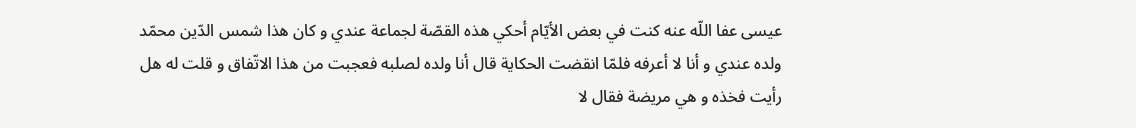عيسى عفا اللّه عنه كنت في بعض الأيّام أحكي هذه القصّة لجماعة عندي و كان هذا شمس الدّين محمّد ولده عندي و أنا لا أعرفه فلمّا انقضت الحكاية قال أنا ولده لصلبه فعجبت من هذا الاتّفاق و قلت له هل رأيت فخذه و هي مريضة فقال لا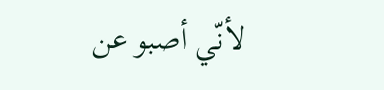لأنّي أصبو عن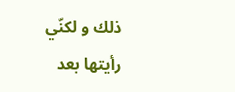ذلك و لكنّي رأيتها بعد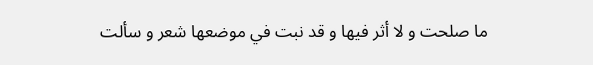ما صلحت و لا أثر فيها و قد نبت في موضعها شعر و سألت